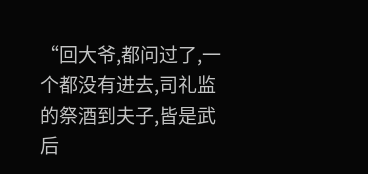“回大爷,都问过了,一个都没有进去,司礼监的祭酒到夫子,皆是武后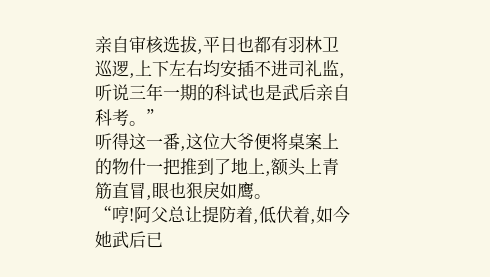亲自审核选拔,平日也都有羽林卫巡逻,上下左右均安插不进司礼监,听说三年一期的科试也是武后亲自科考。”
听得这一番,这位大爷便将桌案上的物什一把推到了地上,额头上青筋直冒,眼也狠戾如鹰。
“哼!阿父总让提防着,低伏着,如今她武后已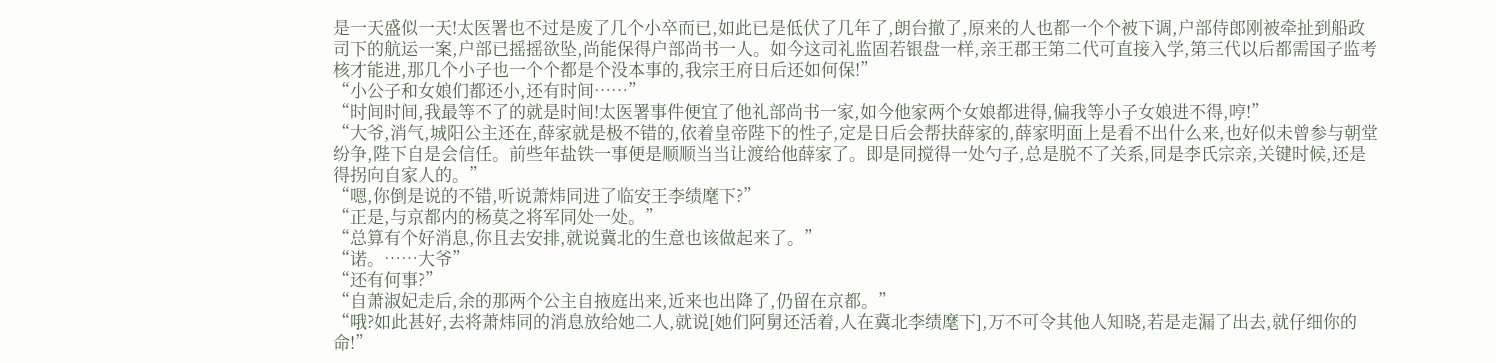是一天盛似一天!太医署也不过是废了几个小卒而已,如此已是低伏了几年了,朗台撤了,原来的人也都一个个被下调,户部侍郎刚被牵扯到船政司下的航运一案,户部已摇摇欲坠,尚能保得户部尚书一人。如今这司礼监固若银盘一样,亲王郡王第二代可直接入学,第三代以后都需国子监考核才能进,那几个小子也一个个都是个没本事的,我宗王府日后还如何保!”
“小公子和女娘们都还小,还有时间……”
“时间时间,我最等不了的就是时间!太医署事件便宜了他礼部尚书一家,如今他家两个女娘都进得,偏我等小子女娘进不得,哼!”
“大爷,消气,城阳公主还在,薛家就是极不错的,依着皇帝陛下的性子,定是日后会帮扶薛家的,薛家明面上是看不出什么来,也好似未曾参与朝堂纷争,陛下自是会信任。前些年盐铁一事便是顺顺当当让渡给他薛家了。即是同搅得一处勺子,总是脱不了关系,同是李氏宗亲,关键时候,还是得拐向自家人的。”
“嗯,你倒是说的不错,听说萧炜同进了临安王李绩麾下?”
“正是,与京都内的杨莫之将军同处一处。”
“总算有个好消息,你且去安排,就说冀北的生意也该做起来了。”
“诺。……大爷”
“还有何事?”
“自萧淑妃走后,余的那两个公主自掖庭出来,近来也出降了,仍留在京都。”
“哦?如此甚好,去将萧炜同的消息放给她二人,就说[她们阿舅还活着,人在冀北李绩麾下],万不可令其他人知晓,若是走漏了出去,就仔细你的命!”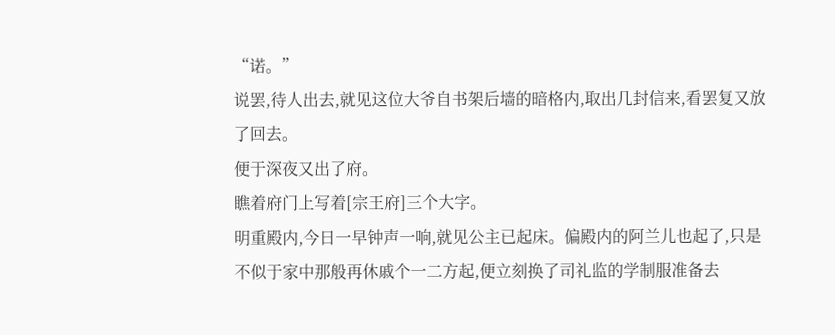“诺。”
说罢,待人出去,就见这位大爷自书架后墙的暗格内,取出几封信来,看罢复又放了回去。
便于深夜又出了府。
瞧着府门上写着[宗王府]三个大字。
明重殿内,今日一早钟声一响,就见公主已起床。偏殿内的阿兰儿也起了,只是不似于家中那般再休戚个一二方起,便立刻换了司礼监的学制服准备去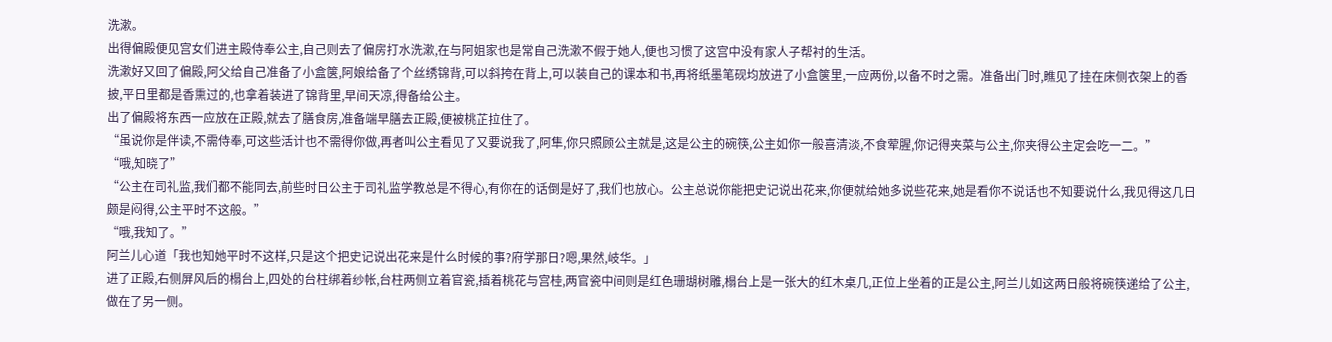洗漱。
出得偏殿便见宫女们进主殿侍奉公主,自己则去了偏房打水洗漱,在与阿姐家也是常自己洗漱不假于她人,便也习惯了这宫中没有家人子帮衬的生活。
洗漱好又回了偏殿,阿父给自己准备了小盒箧,阿娘给备了个丝绣锦背,可以斜挎在背上,可以装自己的课本和书,再将纸墨笔砚均放进了小盒箧里,一应两份,以备不时之需。准备出门时,瞧见了挂在床侧衣架上的香披,平日里都是香熏过的,也拿着装进了锦背里,早间天凉,得备给公主。
出了偏殿将东西一应放在正殿,就去了膳食房,准备端早膳去正殿,便被桃芷拉住了。
“虽说你是伴读,不需侍奉,可这些活计也不需得你做,再者叫公主看见了又要说我了,阿隼,你只照顾公主就是,这是公主的碗筷,公主如你一般喜清淡,不食荤腥,你记得夹菜与公主,你夹得公主定会吃一二。”
“哦,知晓了”
“公主在司礼监,我们都不能同去,前些时日公主于司礼监学教总是不得心,有你在的话倒是好了,我们也放心。公主总说你能把史记说出花来,你便就给她多说些花来,她是看你不说话也不知要说什么,我见得这几日颇是闷得,公主平时不这般。”
“哦,我知了。”
阿兰儿心道「我也知她平时不这样,只是这个把史记说出花来是什么时候的事?府学那日?嗯,果然,岐华。」
进了正殿,右侧屏风后的榻台上,四处的台柱绑着纱帐,台柱两侧立着官瓷,插着桃花与宫桂,两官瓷中间则是红色珊瑚树雕,榻台上是一张大的红木桌几,正位上坐着的正是公主,阿兰儿如这两日般将碗筷递给了公主,做在了另一侧。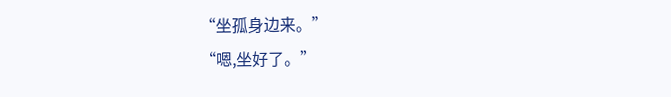“坐孤身边来。”
“嗯,坐好了。”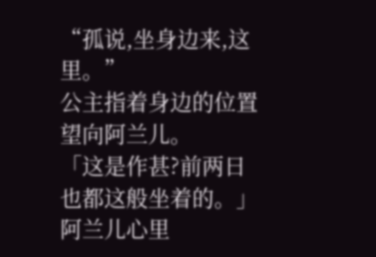“孤说,坐身边来,这里。”
公主指着身边的位置望向阿兰儿。
「这是作甚?前两日也都这般坐着的。」阿兰儿心里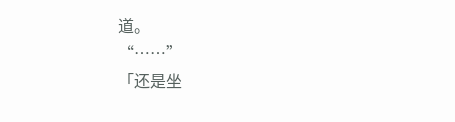道。
“……”
「还是坐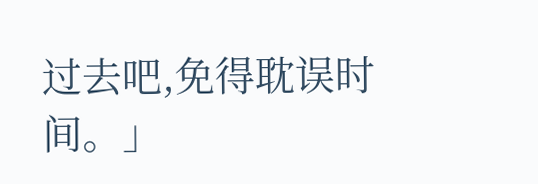过去吧,免得耽误时间。」